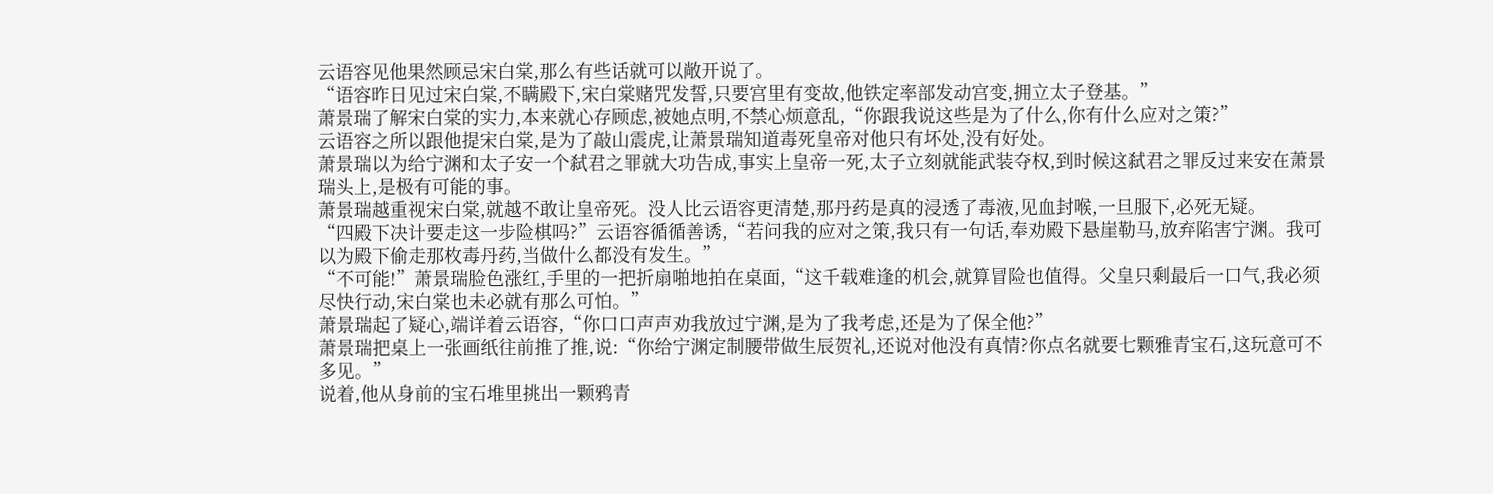云语容见他果然顾忌宋白棠,那么有些话就可以敞开说了。
“语容昨日见过宋白棠,不瞒殿下,宋白棠赌咒发誓,只要宫里有变故,他铁定率部发动宫变,拥立太子登基。”
萧景瑞了解宋白棠的实力,本来就心存顾虑,被她点明,不禁心烦意乱,“你跟我说这些是为了什么,你有什么应对之策?”
云语容之所以跟他提宋白棠,是为了敲山震虎,让萧景瑞知道毒死皇帝对他只有坏处,没有好处。
萧景瑞以为给宁渊和太子安一个弑君之罪就大功告成,事实上皇帝一死,太子立刻就能武装夺权,到时候这弑君之罪反过来安在萧景瑞头上,是极有可能的事。
萧景瑞越重视宋白棠,就越不敢让皇帝死。没人比云语容更清楚,那丹药是真的浸透了毒液,见血封喉,一旦服下,必死无疑。
“四殿下决计要走这一步险棋吗?”云语容循循善诱,“若问我的应对之策,我只有一句话,奉劝殿下悬崖勒马,放弃陷害宁渊。我可以为殿下偷走那枚毒丹药,当做什么都没有发生。”
“不可能!”萧景瑞脸色涨红,手里的一把折扇啪地拍在桌面,“这千载难逢的机会,就算冒险也值得。父皇只剩最后一口气,我必须尽快行动,宋白棠也未必就有那么可怕。”
萧景瑞起了疑心,端详着云语容,“你口口声声劝我放过宁渊,是为了我考虑,还是为了保全他?”
萧景瑞把桌上一张画纸往前推了推,说:“你给宁渊定制腰带做生辰贺礼,还说对他没有真情?你点名就要七颗雅青宝石,这玩意可不多见。”
说着,他从身前的宝石堆里挑出一颗鸦青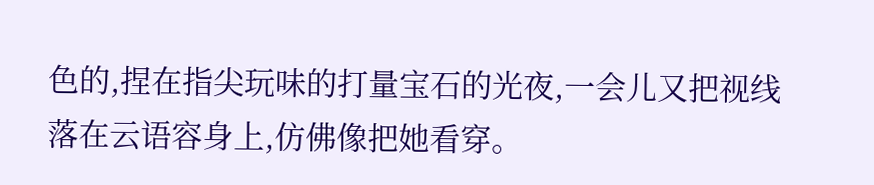色的,捏在指尖玩味的打量宝石的光夜,一会儿又把视线落在云语容身上,仿佛像把她看穿。